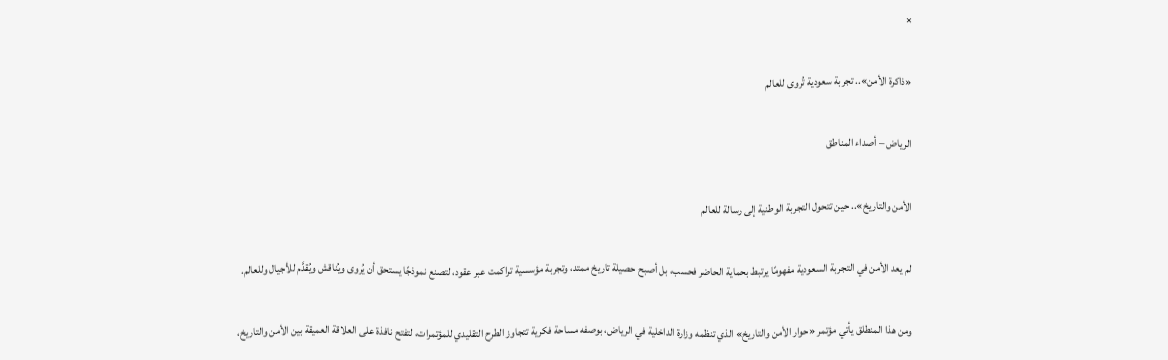×

«ذاكرة الأمن».. تجربة سعودية تُروى للعالم

الرياض – أصداء المناطق

الأمن والتاريخ».. حين تتحول التجربة الوطنية إلى رسالة للعالم

لم يعد الأمن في التجربة السعودية مفهومًا يرتبط بحماية الحاضر فحسب، بل أصبح حصيلة تاريخ ممتد، وتجربة مؤسسية تراكمت عبر عقود، لتصنع نموذجًا يستحق أن يُروى ويُناقش ويُقدَّم للأجيال وللعالم.

ومن هذا المنطلق يأتي مؤتمر «حوار الأمن والتاريخ» الذي تنظمه وزارة الداخلية في الرياض، بوصفه مساحة فكرية تتجاوز الطرح التقليدي للمؤتمرات، لتفتح نافذة على العلاقة العميقة بين الأمن والتاريخ،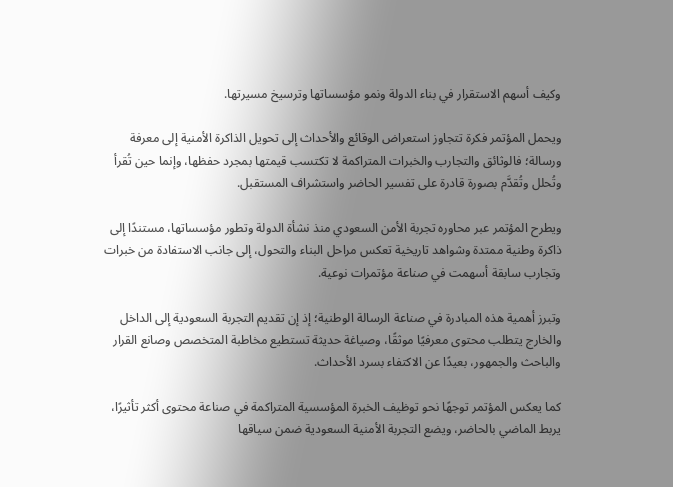وكيف أسهم الاستقرار في بناء الدولة ونمو مؤسساتها وترسيخ مسيرتها.

ويحمل المؤتمر فكرة تتجاوز استعراض الوقائع والأحداث إلى تحويل الذاكرة الأمنية إلى معرفة ورسالة؛ فالوثائق والتجارب والخبرات المتراكمة لا تكتسب قيمتها بمجرد حفظها، وإنما حين تُقرأ وتُحلل وتُقدَّم بصورة قادرة على تفسير الحاضر واستشراف المستقبل.

ويطرح المؤتمر عبر محاوره تجربة الأمن السعودي منذ نشأة الدولة وتطور مؤسساتها، مستندًا إلى ذاكرة وطنية ممتدة وشواهد تاريخية تعكس مراحل البناء والتحول، إلى جانب الاستفادة من خبرات وتجارب سابقة أسهمت في صناعة مؤتمرات نوعية.

وتبرز أهمية هذه المبادرة في صناعة الرسالة الوطنية؛ إذ إن تقديم التجربة السعودية إلى الداخل والخارج يتطلب محتوى معرفيًا موثقًا، وصياغة حديثة تستطيع مخاطبة المتخصص وصانع القرار والباحث والجمهور، بعيدًا عن الاكتفاء بسرد الأحداث.

كما يعكس المؤتمر توجهًا نحو توظيف الخبرة المؤسسية المتراكمة في صناعة محتوى أكثر تأثيرًا، يربط الماضي بالحاضر، ويضع التجربة الأمنية السعودية ضمن سياقها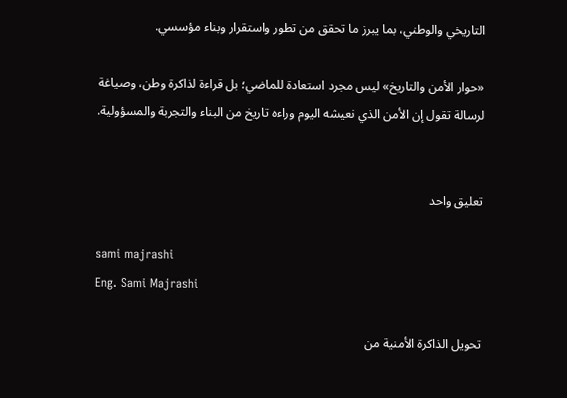التاريخي والوطني، بما يبرز ما تحقق من تطور واستقرار وبناء مؤسسي.

«حوار الأمن والتاريخ» ليس مجرد استعادة للماضي؛ بل قراءة لذاكرة وطن، وصياغة لرسالة تقول إن الأمن الذي نعيشه اليوم وراءه تاريخ من البناء والتجربة والمسؤولية.


تعليق واحد

sami majrashi
Eng. Sami Majrashi

تحويل الذاكرة الأمنية من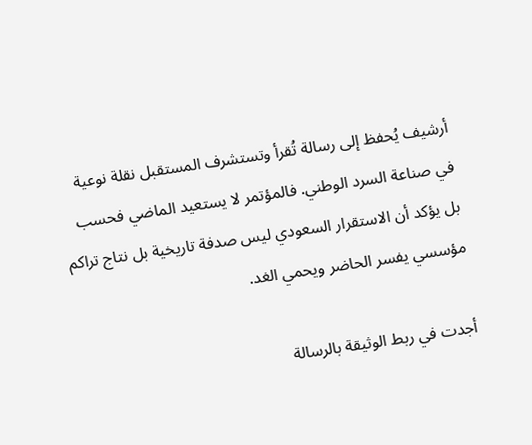أرشيف يُحفظ إلى رسالة تُقرأ وتستشرف المستقبل نقلة نوعية في صناعة السرد الوطني. فالمؤتمر لا يستعيد الماضي فحسب بل يؤكد أن الاستقرار السعودي ليس صدفة تاريخية بل نتاج تراكم مؤسسي يفسر الحاضر ويحمي الغد.

أجدت في ربط الوثيقة بالرسالة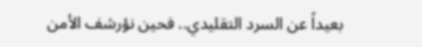بعيداً عن السرد التقليدي.. فحين نؤرشف الأمن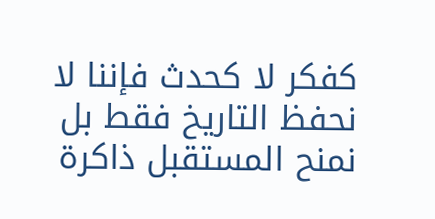كفكر لا كحدث فإننا لا نحفظ التاريخ فقط بل نمنح المستقبل ذاكرة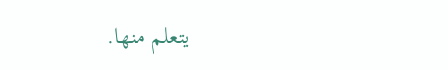يتعلم منها.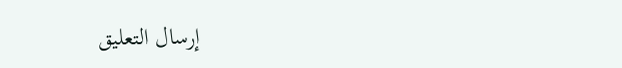إرسال التعليق